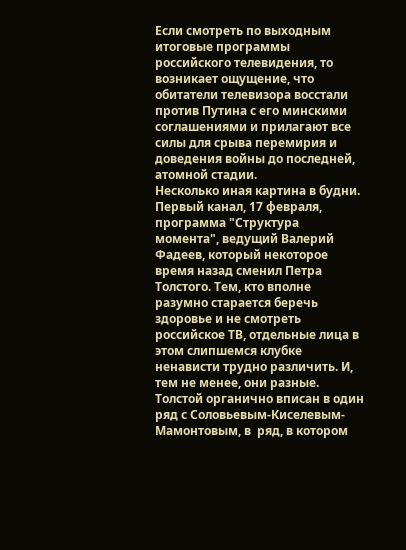Если смотреть по выходным итоговые программы российского телевидения, то возникает ощущение, что обитатели телевизора восстали против Путина с его минскими соглашениями и прилагают все силы для срыва перемирия и доведения войны до последней, атомной стадии.
Несколько иная картина в будни. Первый канал, 17 февраля, программа "Структура момента", ведущий Валерий Фадеев, который некоторое время назад сменил Петра Толстого. Тем, кто вполне разумно старается беречь здоровье и не смотреть российское ТВ, отдельные лица в этом слипшемся клубке ненависти трудно различить. И, тем не менее, они разные. Толстой органично вписан в один ряд с Соловьевым-Киселевым-Мамонтовым, в  ряд, в котором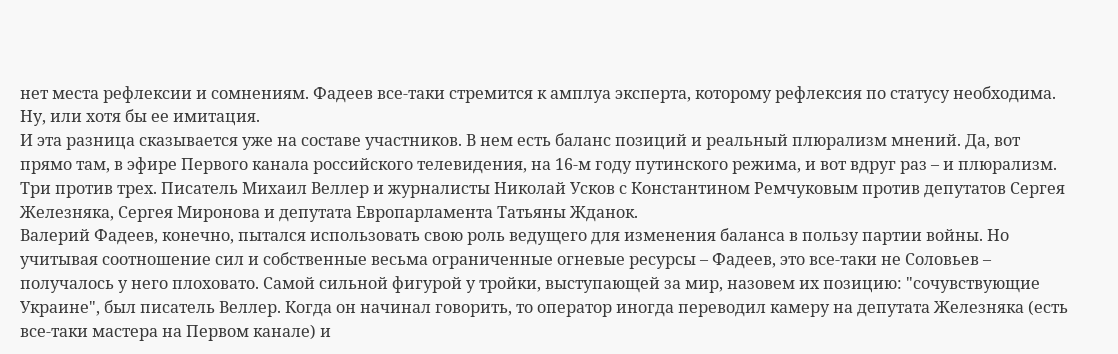нет места рефлексии и сомнениям. Фадеев все-таки стремится к амплуа эксперта, которому рефлексия по статусу необходима. Ну, или хотя бы ее имитация.
И эта разница сказывается уже на составе участников. В нем есть баланс позиций и реальный плюрализм мнений. Да, вот прямо там, в эфире Первого канала российского телевидения, на 16-м году путинского режима, и вот вдруг раз – и плюрализм. Три против трех. Писатель Михаил Веллер и журналисты Николай Усков с Константином Ремчуковым против депутатов Сергея Железняка, Сергея Миронова и депутата Европарламента Татьяны Жданок.
Валерий Фадеев, конечно, пытался использовать свою роль ведущего для изменения баланса в пользу партии войны. Но учитывая соотношение сил и собственные весьма ограниченные огневые ресурсы – Фадеев, это все-таки не Соловьев – получалось у него плоховато. Самой сильной фигурой у тройки, выступающей за мир, назовем их позицию: "сочувствующие Украине", был писатель Веллер. Когда он начинал говорить, то оператор иногда переводил камеру на депутата Железняка (есть все-таки мастера на Первом канале) и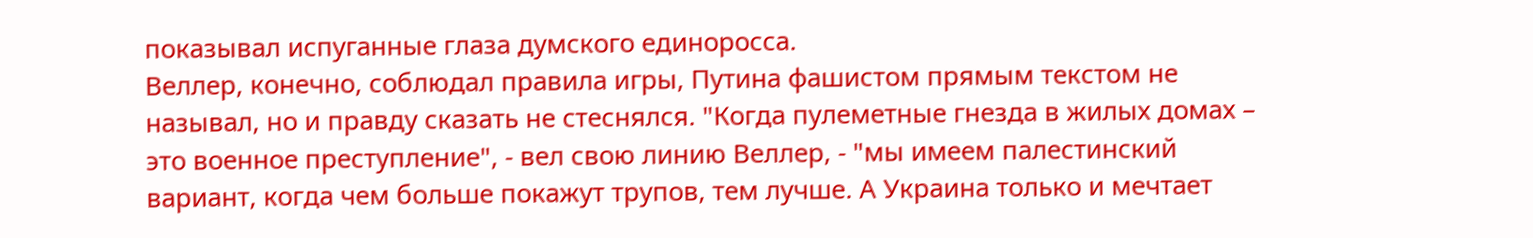показывал испуганные глаза думского единоросса.
Веллер, конечно, соблюдал правила игры, Путина фашистом прямым текстом не называл, но и правду сказать не стеснялся. "Когда пулеметные гнезда в жилых домах – это военное преступление", - вел свою линию Веллер, - "мы имеем палестинский вариант, когда чем больше покажут трупов, тем лучше. А Украина только и мечтает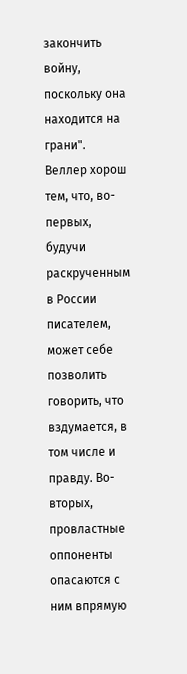закончить войну, поскольку она находится на грани".
Веллер хорош тем, что, во-первых, будучи раскрученным в России писателем, может себе позволить  говорить, что вздумается, в том числе и правду. Во-вторых, провластные оппоненты опасаются с ним впрямую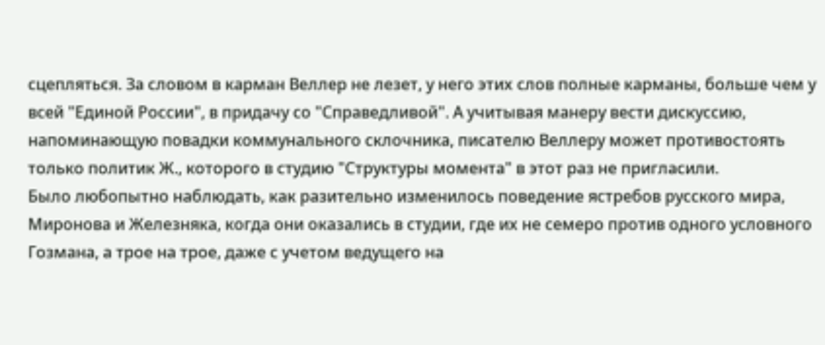сцепляться. За словом в карман Веллер не лезет, у него этих слов полные карманы, больше чем у всей "Единой России", в придачу со "Справедливой". А учитывая манеру вести дискуссию, напоминающую повадки коммунального склочника, писателю Веллеру может противостоять только политик Ж., которого в студию "Структуры момента" в этот раз не пригласили.
Было любопытно наблюдать, как разительно изменилось поведение ястребов русского мира, Миронова и Железняка, когда они оказались в студии, где их не семеро против одного условного Гозмана, а трое на трое, даже с учетом ведущего на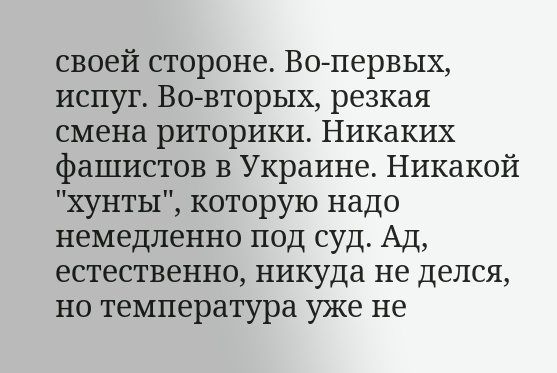своей стороне. Во-первых, испуг. Во-вторых, резкая смена риторики. Никаких фашистов в Украине. Никакой "хунты", которую надо немедленно под суд. Ад, естественно, никуда не делся, но температура уже не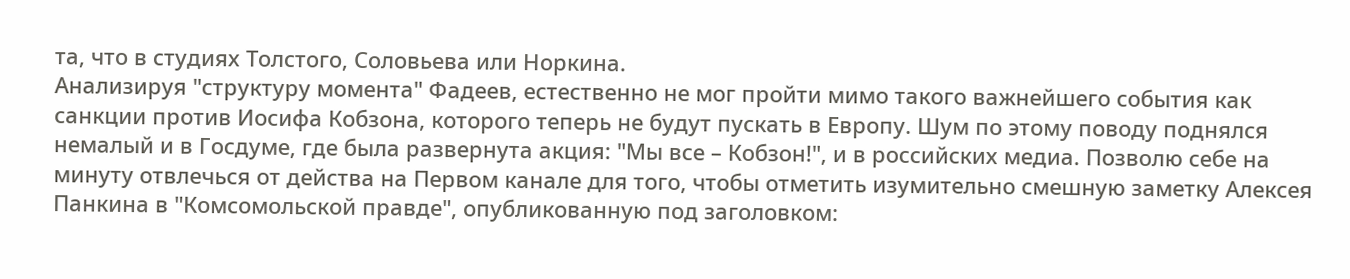та, что в студиях Толстого, Соловьева или Норкина.
Анализируя "структуру момента" Фадеев, естественно не мог пройти мимо такого важнейшего события как санкции против Иосифа Кобзона, которого теперь не будут пускать в Европу. Шум по этому поводу поднялся немалый и в Госдуме, где была развернута акция: "Мы все – Кобзон!", и в российских медиа. Позволю себе на минуту отвлечься от действа на Первом канале для того, чтобы отметить изумительно смешную заметку Алексея Панкина в "Комсомольской правде", опубликованную под заголовком: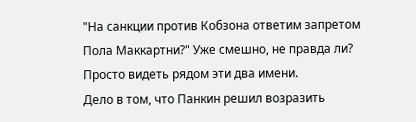"На санкции против Кобзона ответим запретом Пола Маккартни?" Уже смешно, не правда ли? Просто видеть рядом эти два имени.
Дело в том, что Панкин решил возразить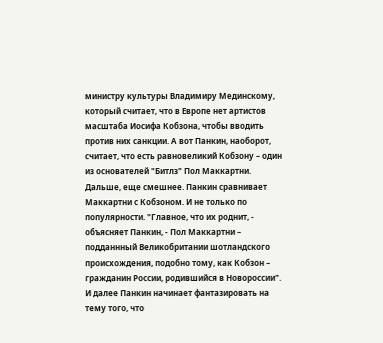министру культуры Владимиру Мединскому, который считает, что в Европе нет артистов масштаба Иосифа Кобзона, чтобы вводить против них санкции. А вот Панкин, наоборот, считает, что есть равновеликий Кобзону – один из основателей "Битлз" Пол Маккартни. Дальше, еще смешнее. Панкин сравнивает Маккартни с Кобзоном. И не только по популярности. "Главное, что их роднит, - объясняет Панкин, - Пол Маккартни – подданнный Великобритании шотландского происхождения, подобно тому, как Кобзон – гражданин России, родившийся в Новороссии". И далее Панкин начинает фантазировать на тему того, что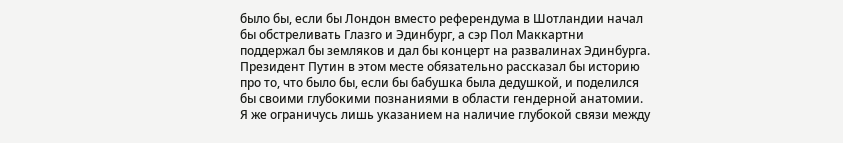было бы, если бы Лондон вместо референдума в Шотландии начал бы обстреливать Глазго и Эдинбург, а сэр Пол Маккартни поддержал бы земляков и дал бы концерт на развалинах Эдинбурга.
Президент Путин в этом месте обязательно рассказал бы историю про то, что было бы, если бы бабушка была дедушкой, и поделился бы своими глубокими познаниями в области гендерной анатомии. Я же ограничусь лишь указанием на наличие глубокой связи между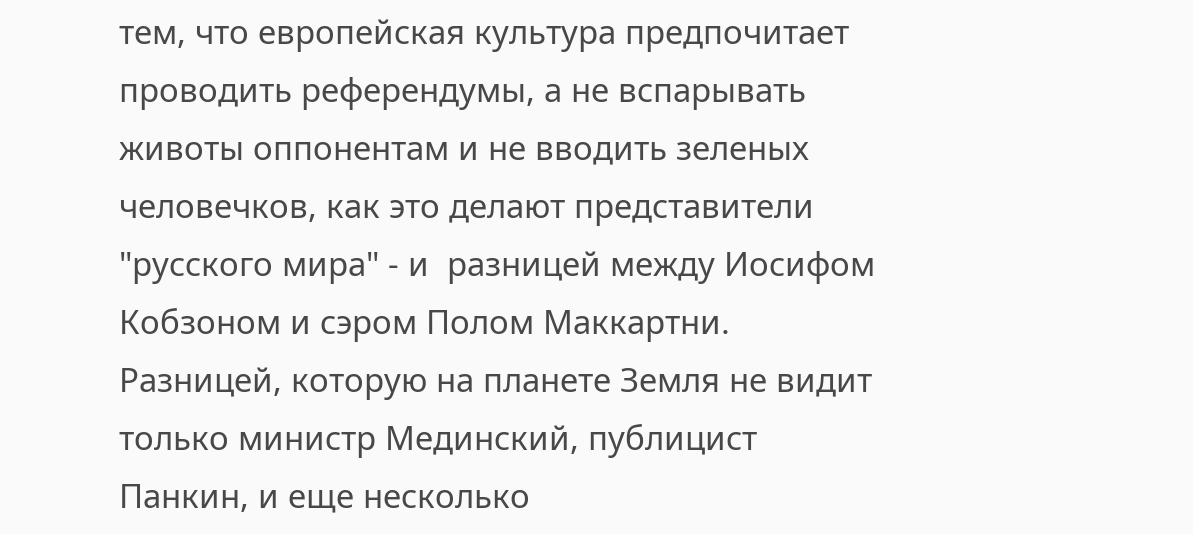тем, что европейская культура предпочитает проводить референдумы, а не вспарывать животы оппонентам и не вводить зеленых человечков, как это делают представители "русского мира" - и  разницей между Иосифом Кобзоном и сэром Полом Маккартни. Разницей, которую на планете Земля не видит только министр Мединский, публицист Панкин, и еще несколько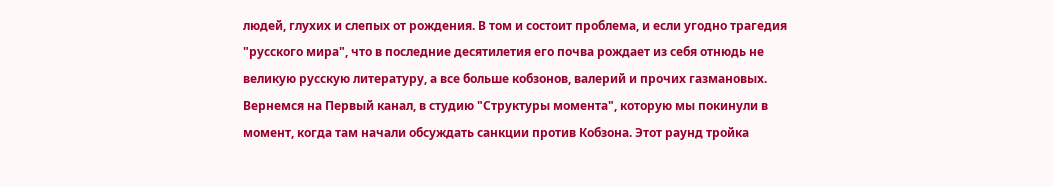людей, глухих и слепых от рождения. В том и состоит проблема, и если угодно трагедия "русского мира", что в последние десятилетия его почва рождает из себя отнюдь не великую русскую литературу, а все больше кобзонов, валерий и прочих газмановых.
Вернемся на Первый канал, в студию "Структуры момента", которую мы покинули в момент, когда там начали обсуждать санкции против Кобзона. Этот раунд тройка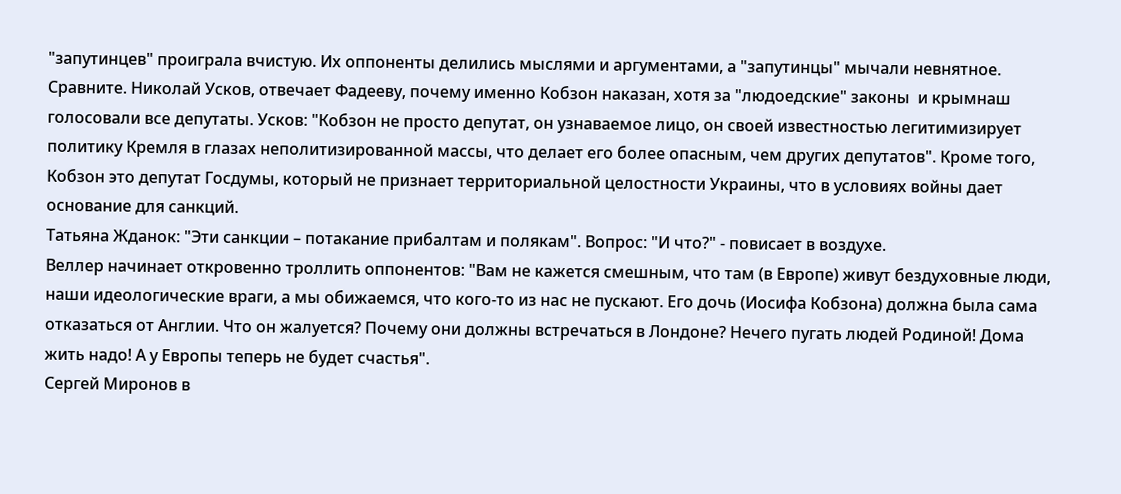"запутинцев" проиграла вчистую. Их оппоненты делились мыслями и аргументами, а "запутинцы" мычали невнятное.
Сравните. Николай Усков, отвечает Фадееву, почему именно Кобзон наказан, хотя за "людоедские" законы  и крымнаш голосовали все депутаты. Усков: "Кобзон не просто депутат, он узнаваемое лицо, он своей известностью легитимизирует политику Кремля в глазах неполитизированной массы, что делает его более опасным, чем других депутатов". Кроме того, Кобзон это депутат Госдумы, который не признает территориальной целостности Украины, что в условиях войны дает основание для санкций.
Татьяна Жданок: "Эти санкции – потакание прибалтам и полякам". Вопрос: "И что?" - повисает в воздухе.
Веллер начинает откровенно троллить оппонентов: "Вам не кажется смешным, что там (в Европе) живут бездуховные люди, наши идеологические враги, а мы обижаемся, что кого-то из нас не пускают. Его дочь (Иосифа Кобзона) должна была сама отказаться от Англии. Что он жалуется? Почему они должны встречаться в Лондоне? Нечего пугать людей Родиной! Дома жить надо! А у Европы теперь не будет счастья".
Сергей Миронов в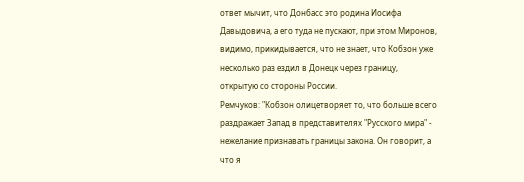ответ мычит, что Донбасс это родина Иосифа Давыдовича, а его туда не пускают, при этом Миронов, видимо, прикидывается, что не знает, что Кобзон уже несколько раз ездил в Донецк через границу, открытую со стороны России.
Ремчуков: "Кобзон олицетворяет то, что больше всего раздражает Запад в представителях "Русского мира" - нежелание признавать границы закона. Он говорит, а что я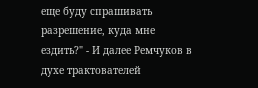еще буду спрашивать разрешение, куда мне ездить?" - И далее Ремчуков в духе трактователей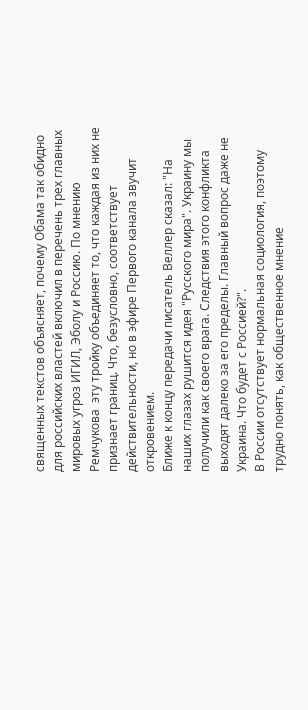священных текстов объясняет, почему Обама так обидно для российских властей включил в перечень трех главных мировых угроз ИГИЛ, Эболу и Россию. По мнению Ремчукова  эту тройку объединяет то, что каждая из них не признает границ. Что, безусловно, соответствует действительности, но в эфире Первого канала звучит откровением.
Ближе к концу передачи писатель Веллер сказал: "На наших глазах рушится идея "Русского мира". Украину мы получили как своего врага. Следствия этого конфликта выходят далеко за его пределы. Главный вопрос даже не Украина. Что будет с Россией?".
В России отсутствует нормальная социология, поэтому трудно понять, как общественное мнение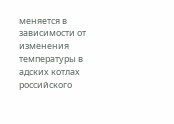меняется в зависимости от изменения температуры в адских котлах российского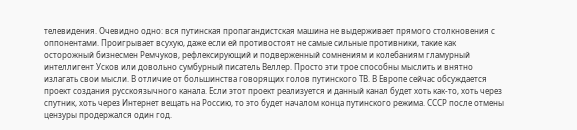телевидения. Очевидно одно: вся путинская пропагандистская машина не выдерживает прямого столкновения с оппонентами. Проигрывает всухую, даже если ей противостоят не самые сильные противники, такие как осторожный бизнесмен Ремчуков, рефлексирующий и подверженный сомнениям и колебаниям гламурный интеллигент Усков или довольно сумбурный писатель Веллер. Просто эти трое способны мыслить и внятно излагать свои мысли. В отличие от большинства говорящих голов путинского ТВ. В Европе сейчас обсуждается проект создания русскоязычного канала. Если этот проект реализуется и данный канал будет хоть как-то, хоть через спутник, хоть через Интернет вещать на Россию, то это будет началом конца путинского режима. СССР после отмены цензуры продержался один год.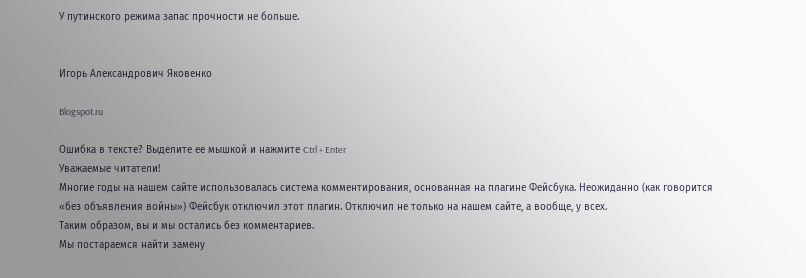У путинского режима запас прочности не больше.


Игорь Александрович Яковенко

Blogspot.ru

Ошибка в тексте? Выделите ее мышкой и нажмите Ctrl + Enter
Уважаемые читатели!
Многие годы на нашем сайте использовалась система комментирования, основанная на плагине Фейсбука. Неожиданно (как говорится «без объявления войны») Фейсбук отключил этот плагин. Отключил не только на нашем сайте, а вообще, у всех.
Таким образом, вы и мы остались без комментариев.
Мы постараемся найти замену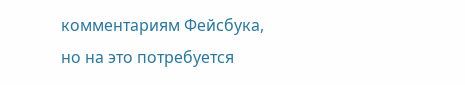комментариям Фейсбука, но на это потребуется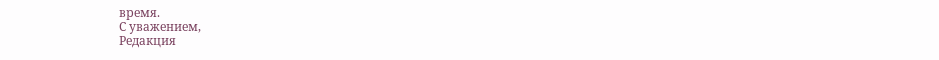время.
С уважением,
Редакция